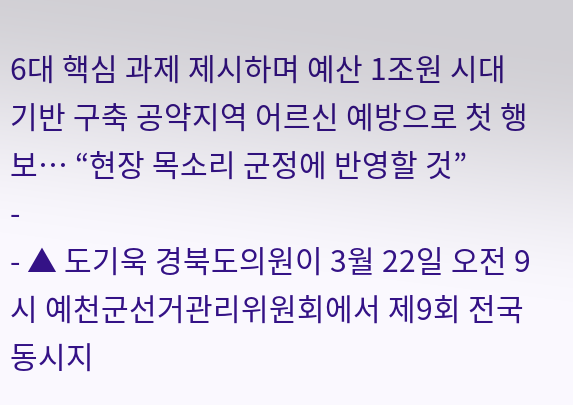6대 핵심 과제 제시하며 예산 1조원 시대 기반 구축 공약지역 어르신 예방으로 첫 행보… “현장 목소리 군정에 반영할 것”
-
- ▲ 도기욱 경북도의원이 3월 22일 오전 9시 예천군선거관리위원회에서 제9회 전국동시지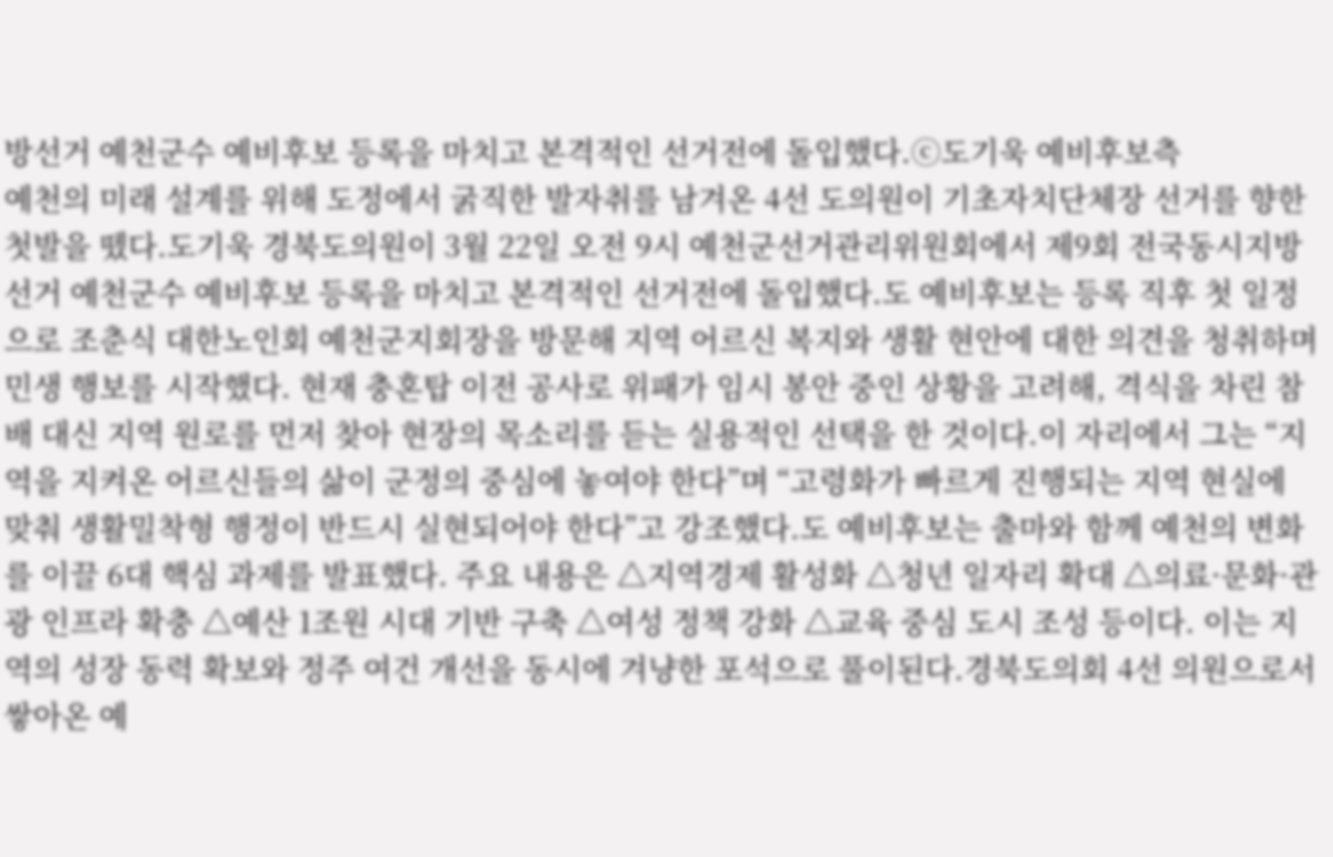방선거 예천군수 예비후보 등록을 마치고 본격적인 선거전에 돌입했다.ⓒ도기욱 예비후보측
예천의 미래 설계를 위해 도정에서 굵직한 발자취를 남겨온 4선 도의원이 기초자치단체장 선거를 향한 첫발을 뗐다.도기욱 경북도의원이 3월 22일 오전 9시 예천군선거관리위원회에서 제9회 전국동시지방선거 예천군수 예비후보 등록을 마치고 본격적인 선거전에 돌입했다.도 예비후보는 등록 직후 첫 일정으로 조춘식 대한노인회 예천군지회장을 방문해 지역 어르신 복지와 생활 현안에 대한 의견을 청취하며 민생 행보를 시작했다. 현재 충혼탑 이전 공사로 위패가 임시 봉안 중인 상황을 고려해, 격식을 차린 참배 대신 지역 원로를 먼저 찾아 현장의 목소리를 듣는 실용적인 선택을 한 것이다.이 자리에서 그는 “지역을 지켜온 어르신들의 삶이 군정의 중심에 놓여야 한다”며 “고령화가 빠르게 진행되는 지역 현실에 맞춰 생활밀착형 행정이 반드시 실현되어야 한다”고 강조했다.도 예비후보는 출마와 함께 예천의 변화를 이끌 6대 핵심 과제를 발표했다. 주요 내용은 △지역경제 활성화 △청년 일자리 확대 △의료·문화·관광 인프라 확충 △예산 1조원 시대 기반 구축 △여성 정책 강화 △교육 중심 도시 조성 등이다. 이는 지역의 성장 동력 확보와 정주 여건 개선을 동시에 겨냥한 포석으로 풀이된다.경북도의회 4선 의원으로서 쌓아온 예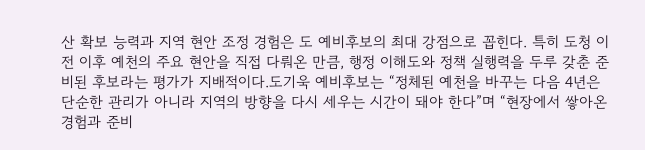산 확보 능력과 지역 현안 조정 경험은 도 예비후보의 최대 강점으로 꼽힌다. 특히 도청 이전 이후 예천의 주요 현안을 직접 다뤄온 만큼, 행정 이해도와 정책 실행력을 두루 갖춘 준비된 후보라는 평가가 지배적이다.도기욱 예비후보는 “정체된 예천을 바꾸는 다음 4년은 단순한 관리가 아니라 지역의 방향을 다시 세우는 시간이 돼야 한다”며 “현장에서 쌓아온 경험과 준비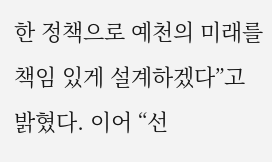한 정책으로 예천의 미래를 책임 있게 설계하겠다”고 밝혔다. 이어 “선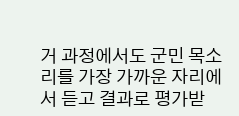거 과정에서도 군민 목소리를 가장 가까운 자리에서 듣고 결과로 평가받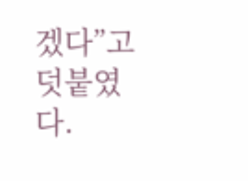겠다”고 덧붙였다.